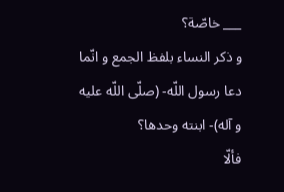___ خاصّة؟
و ذكر النساء بلفظ الجمع و انّما دعا رسول اللّه- (صلّى اللّه عليه و آله)- ابنته وحدها؟
فألّا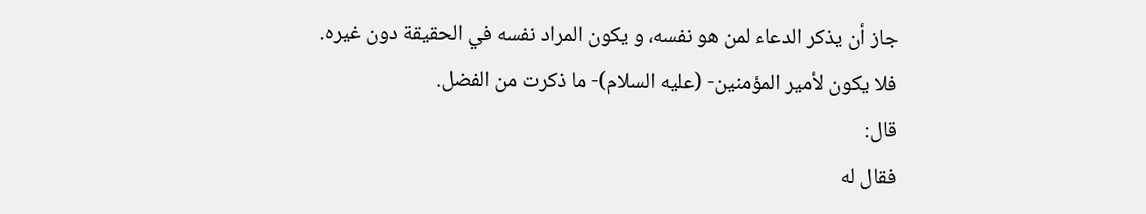جاز أن يذكر الدعاء لمن هو نفسه، و يكون المراد نفسه في الحقيقة دون غيره.
فلا يكون لأمير المؤمنين- (عليه السلام)- ما ذكرت من الفضل.
قال:
فقال له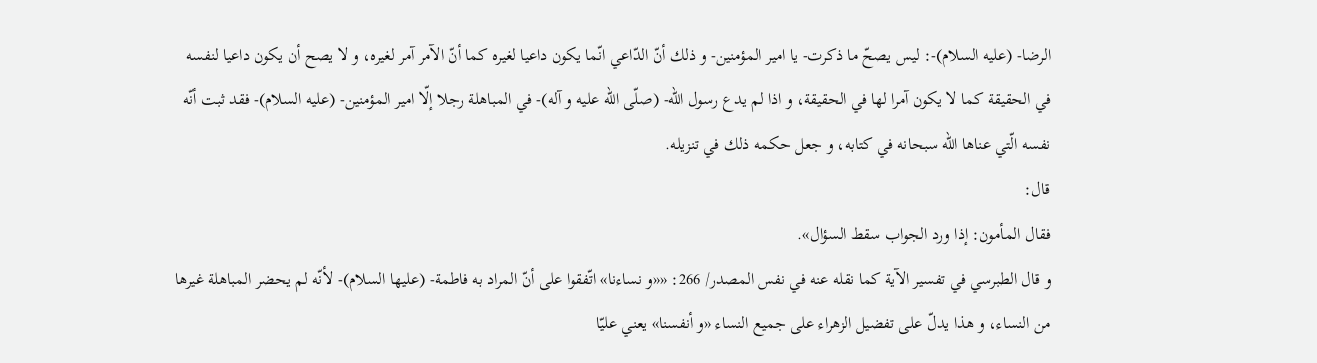الرضا- (عليه السلام)-: ليس يصحّ ما ذكرت- يا امير المؤمنين- و ذلك أنّ الدّاعي انّما يكون داعيا لغيره كما أنّ الآمر آمر لغيره، و لا يصح أن يكون داعيا لنفسه في الحقيقة كما لا يكون آمرا لها في الحقيقة، و اذا لم يدع رسول اللّه- (صلّى اللّه عليه و آله)- في المباهلة رجلا إلّا امير المؤمنين- (عليه السلام)- فقد ثبت أنّه نفسه الّتي عناها اللّه سبحانه في كتابه، و جعل حكمه ذلك في تنزيله.
قال:
فقال المأمون: إذا ورد الجواب سقط السؤال».
و قال الطبرسي في تفسير الآية كما نقله عنه في نفس المصدر/ 266: ««و نساءنا» اتّفقوا على أنّ المراد به فاطمة- (عليها السلام)- لأنّه لم يحضر المباهلة غيرها من النساء، و هذا يدلّ على تفضيل الزهراء على جميع النساء «و أنفسنا» يعني عليّا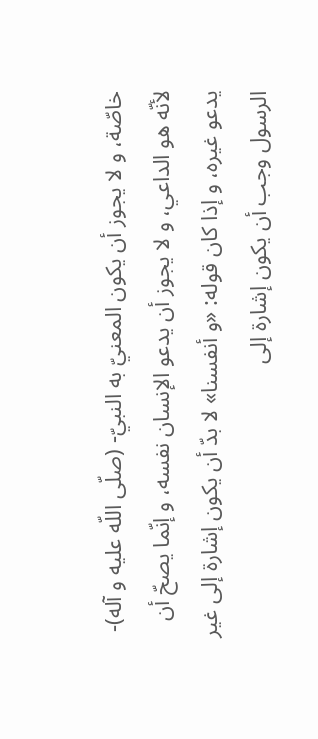خاصّة، و لا يجوز أن يكون المعنيّ به النبيّ- (صلّى اللّه عليه و آله)- لأنّه هو الداعي، و لا يجوز أن يدعو الإنسان نفسه، و إنّما يصحّ أن يدعو غيره، و إذا كان قوله: «و أنفسنا» لا بدّ أن يكون إشارة إلى غير الرسول وجب أن يكون إشارة إلى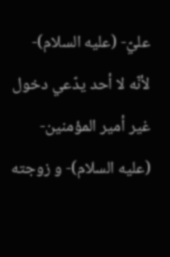عليّ- (عليه السلام)- لأنّه لا أحد يدّعي دخول غير أمير المؤمنين- (عليه السلام)- و زوجته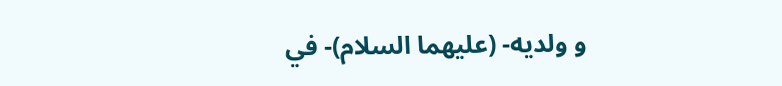و ولديه- (عليهما السلام)- في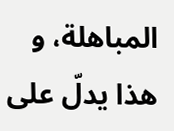المباهلة، و هذا يدلّ على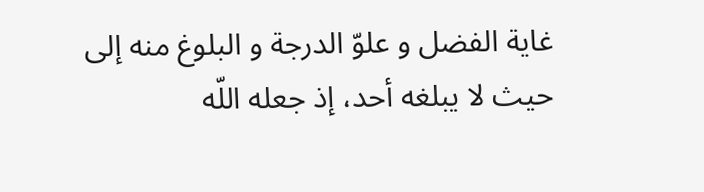غاية الفضل و علوّ الدرجة و البلوغ منه إلى حيث لا يبلغه أحد، إذ جعله اللّه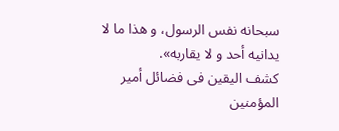سبحانه نفس الرسول، و هذا ما لا يدانيه أحد و لا يقاربه».
كشف اليقين فى فضائل أمير المؤمنين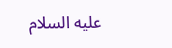عليه السلام